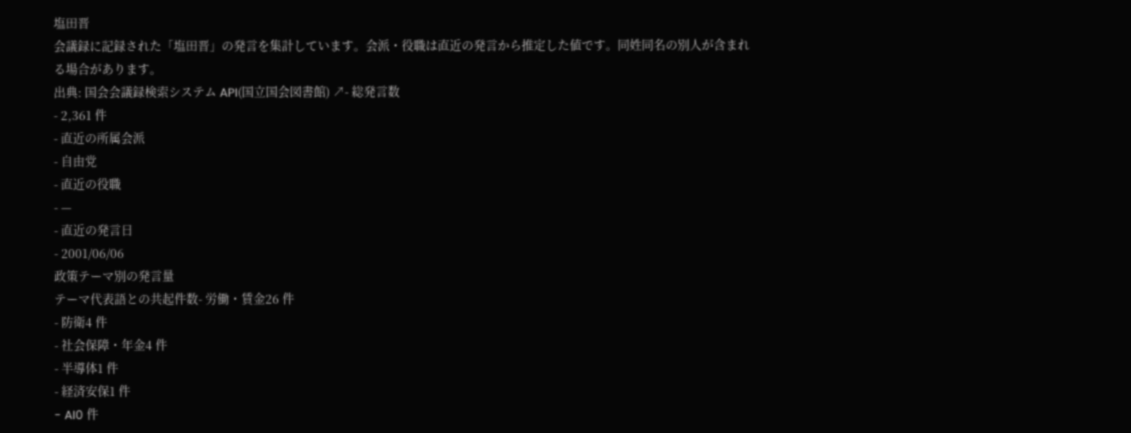塩田晋
会議録に記録された「塩田晋」の発言を集計しています。会派・役職は直近の発言から推定した値です。同姓同名の別人が含まれる場合があります。
出典: 国会会議録検索システム API(国立国会図書館) ↗- 総発言数
- 2,361 件
- 直近の所属会派
- 自由党
- 直近の役職
- —
- 直近の発言日
- 2001/06/06
政策テーマ別の発言量
テーマ代表語との共起件数- 労働・賃金26 件
- 防衛4 件
- 社会保障・年金4 件
- 半導体1 件
- 経済安保1 件
- AI0 件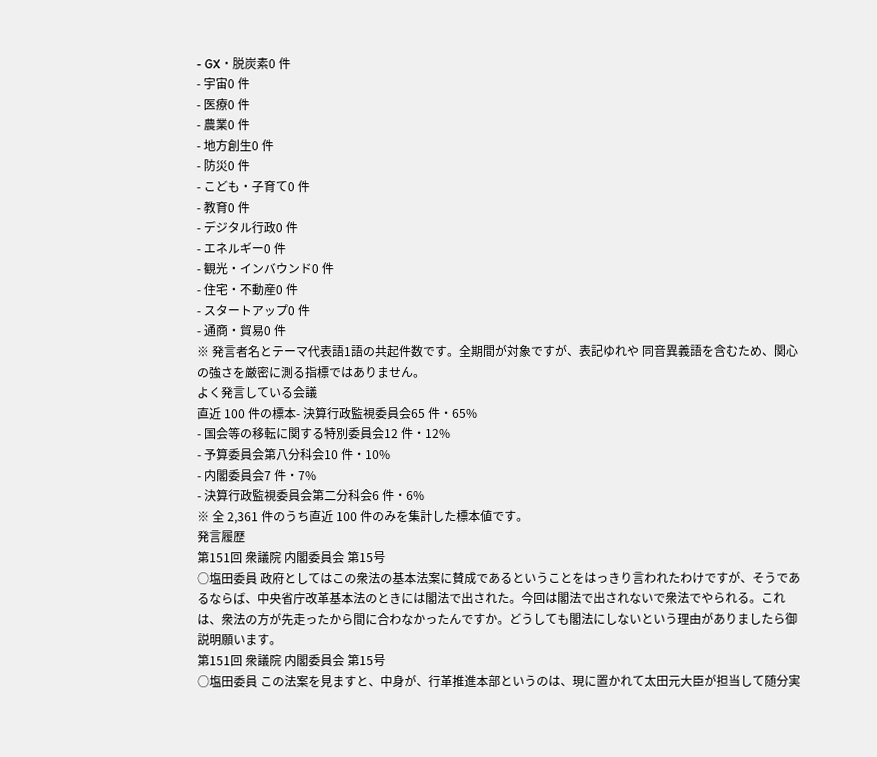- GX・脱炭素0 件
- 宇宙0 件
- 医療0 件
- 農業0 件
- 地方創生0 件
- 防災0 件
- こども・子育て0 件
- 教育0 件
- デジタル行政0 件
- エネルギー0 件
- 観光・インバウンド0 件
- 住宅・不動産0 件
- スタートアップ0 件
- 通商・貿易0 件
※ 発言者名とテーマ代表語1語の共起件数です。全期間が対象ですが、表記ゆれや 同音異義語を含むため、関心の強さを厳密に測る指標ではありません。
よく発言している会議
直近 100 件の標本- 決算行政監視委員会65 件・65%
- 国会等の移転に関する特別委員会12 件・12%
- 予算委員会第八分科会10 件・10%
- 内閣委員会7 件・7%
- 決算行政監視委員会第二分科会6 件・6%
※ 全 2,361 件のうち直近 100 件のみを集計した標本値です。
発言履歴
第151回 衆議院 内閣委員会 第15号
○塩田委員 政府としてはこの衆法の基本法案に賛成であるということをはっきり言われたわけですが、そうであるならば、中央省庁改革基本法のときには閣法で出された。今回は閣法で出されないで衆法でやられる。これは、衆法の方が先走ったから間に合わなかったんですか。どうしても閣法にしないという理由がありましたら御説明願います。
第151回 衆議院 内閣委員会 第15号
○塩田委員 この法案を見ますと、中身が、行革推進本部というのは、現に置かれて太田元大臣が担当して随分実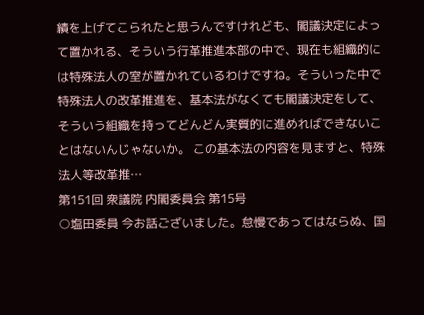績を上げてこられたと思うんですけれども、閣議決定によって置かれる、そういう行革推進本部の中で、現在も組織的には特殊法人の室が置かれているわけですね。そういった中で特殊法人の改革推進を、基本法がなくても閣議決定をして、そういう組織を持ってどんどん実質的に進めればできないことはないんじゃないか。 この基本法の内容を見ますと、特殊法人等改革推…
第151回 衆議院 内閣委員会 第15号
○塩田委員 今お話ございました。怠慢であってはならぬ、国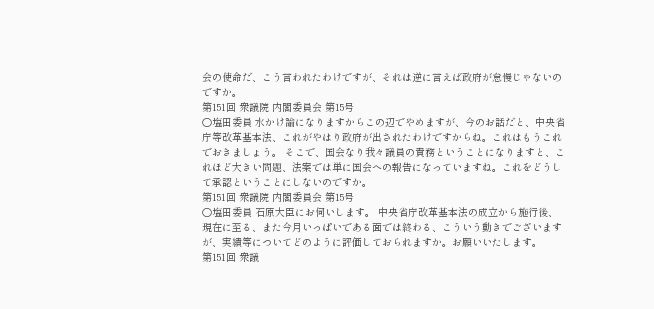会の使命だ、こう言われたわけですが、それは逆に言えば政府が怠慢じゃないのですか。
第151回 衆議院 内閣委員会 第15号
○塩田委員 水かけ論になりますからこの辺でやめますが、今のお話だと、中央省庁等改革基本法、これがやはり政府が出されたわけですからね。これはもうこれでおきましょう。 そこで、国会なり我々議員の責務ということになりますと、これほど大きい問題、法案では単に国会への報告になっていますね。これをどうして承認ということにしないのですか。
第151回 衆議院 内閣委員会 第15号
○塩田委員 石原大臣にお伺いします。 中央省庁改革基本法の成立から施行後、現在に至る、また今月いっぱいである面では終わる、こういう動きでございますが、実績等についてどのように評価しておられますか。お願いいたします。
第151回 衆議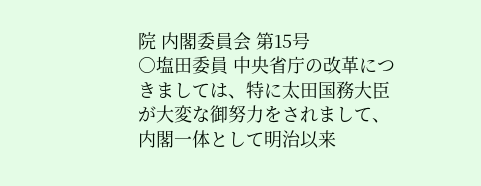院 内閣委員会 第15号
○塩田委員 中央省庁の改革につきましては、特に太田国務大臣が大変な御努力をされまして、内閣一体として明治以来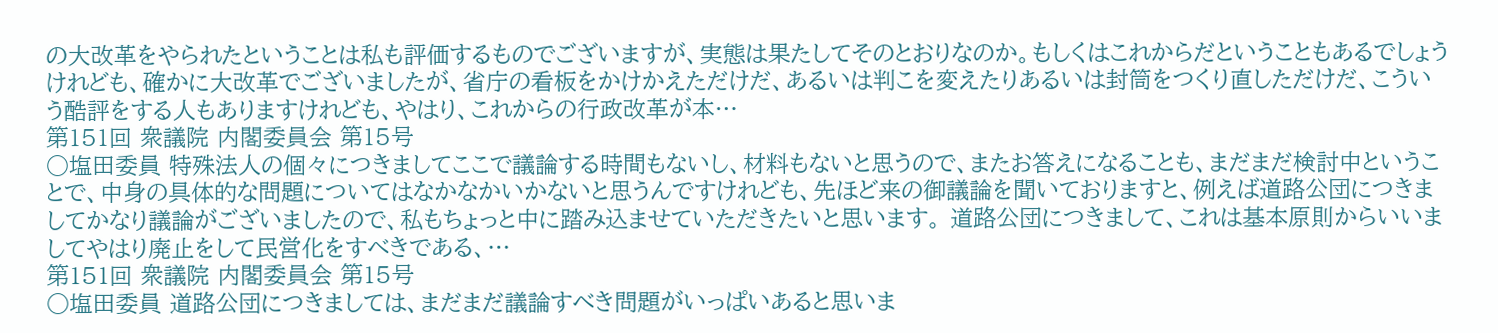の大改革をやられたということは私も評価するものでございますが、実態は果たしてそのとおりなのか。もしくはこれからだということもあるでしょうけれども、確かに大改革でございましたが、省庁の看板をかけかえただけだ、あるいは判こを変えたりあるいは封筒をつくり直しただけだ、こういう酷評をする人もありますけれども、やはり、これからの行政改革が本…
第151回 衆議院 内閣委員会 第15号
○塩田委員 特殊法人の個々につきましてここで議論する時間もないし、材料もないと思うので、またお答えになることも、まだまだ検討中ということで、中身の具体的な問題についてはなかなかいかないと思うんですけれども、先ほど来の御議論を聞いておりますと、例えば道路公団につきましてかなり議論がございましたので、私もちょっと中に踏み込ませていただきたいと思います。 道路公団につきまして、これは基本原則からいいましてやはり廃止をして民営化をすべきである、…
第151回 衆議院 内閣委員会 第15号
○塩田委員 道路公団につきましては、まだまだ議論すべき問題がいっぱいあると思いま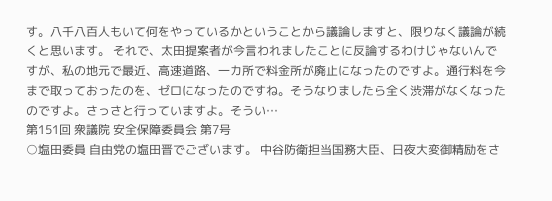す。八千八百人もいて何をやっているかということから議論しますと、限りなく議論が続くと思います。 それで、太田提案者が今言われましたことに反論するわけじゃないんですが、私の地元で最近、高速道路、一カ所で料金所が廃止になったのですよ。通行料を今まで取っておったのを、ゼロになったのですね。そうなりましたら全く渋滞がなくなったのですよ。さっさと行っていますよ。そうい…
第151回 衆議院 安全保障委員会 第7号
○塩田委員 自由党の塩田晋でございます。 中谷防衛担当国務大臣、日夜大変御精励をさ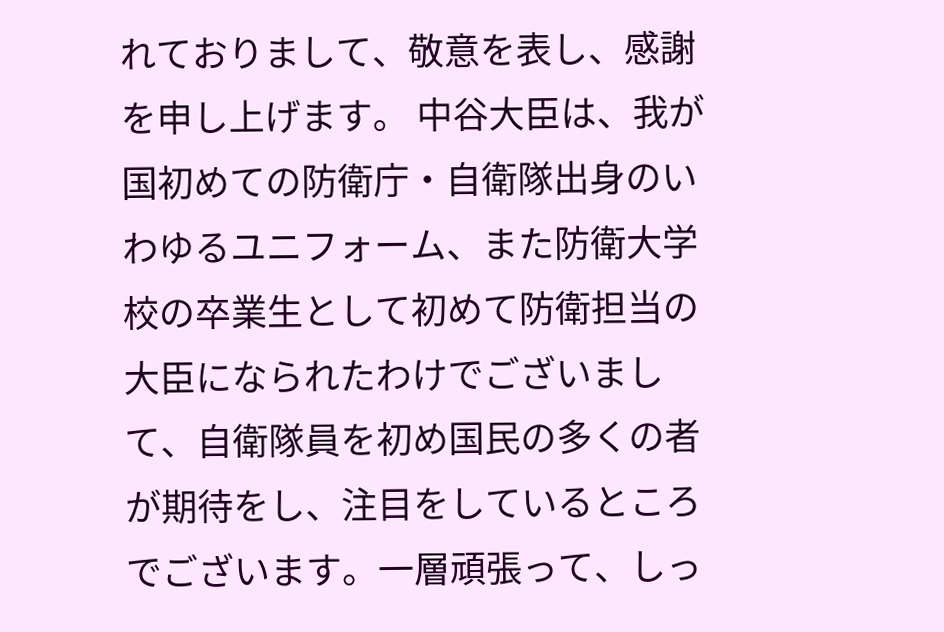れておりまして、敬意を表し、感謝を申し上げます。 中谷大臣は、我が国初めての防衛庁・自衛隊出身のいわゆるユニフォーム、また防衛大学校の卒業生として初めて防衛担当の大臣になられたわけでございまして、自衛隊員を初め国民の多くの者が期待をし、注目をしているところでございます。一層頑張って、しっ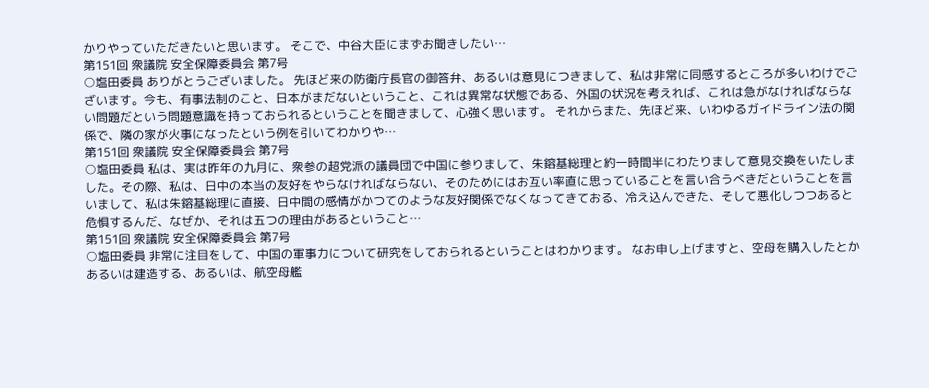かりやっていただきたいと思います。 そこで、中谷大臣にまずお聞きしたい…
第151回 衆議院 安全保障委員会 第7号
○塩田委員 ありがとうございました。 先ほど来の防衛庁長官の御答弁、あるいは意見につきまして、私は非常に同感するところが多いわけでございます。今も、有事法制のこと、日本がまだないということ、これは異常な状態である、外国の状況を考えれば、これは急がなければならない問題だという問題意識を持っておられるということを聞きまして、心強く思います。 それからまた、先ほど来、いわゆるガイドライン法の関係で、隣の家が火事になったという例を引いてわかりや…
第151回 衆議院 安全保障委員会 第7号
○塩田委員 私は、実は昨年の九月に、衆参の超党派の議員団で中国に参りまして、朱鎔基総理と約一時間半にわたりまして意見交換をいたしました。その際、私は、日中の本当の友好をやらなければならない、そのためにはお互い率直に思っていることを言い合うべきだということを言いまして、私は朱鎔基総理に直接、日中間の感情がかつてのような友好関係でなくなってきておる、冷え込んできた、そして悪化しつつあると危惧するんだ、なぜか、それは五つの理由があるということ…
第151回 衆議院 安全保障委員会 第7号
○塩田委員 非常に注目をして、中国の軍事力について研究をしておられるということはわかります。 なお申し上げますと、空母を購入したとかあるいは建造する、あるいは、航空母艦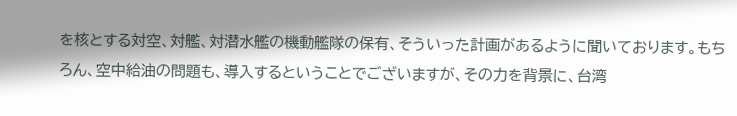を核とする対空、対艦、対潜水艦の機動艦隊の保有、そういった計画があるように聞いております。もちろん、空中給油の問題も、導入するということでございますが、その力を背景に、台湾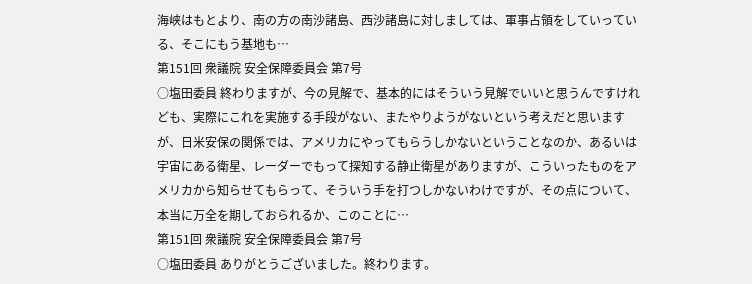海峡はもとより、南の方の南沙諸島、西沙諸島に対しましては、軍事占領をしていっている、そこにもう基地も…
第151回 衆議院 安全保障委員会 第7号
○塩田委員 終わりますが、今の見解で、基本的にはそういう見解でいいと思うんですけれども、実際にこれを実施する手段がない、またやりようがないという考えだと思いますが、日米安保の関係では、アメリカにやってもらうしかないということなのか、あるいは宇宙にある衛星、レーダーでもって探知する静止衛星がありますが、こういったものをアメリカから知らせてもらって、そういう手を打つしかないわけですが、その点について、本当に万全を期しておられるか、このことに…
第151回 衆議院 安全保障委員会 第7号
○塩田委員 ありがとうございました。終わります。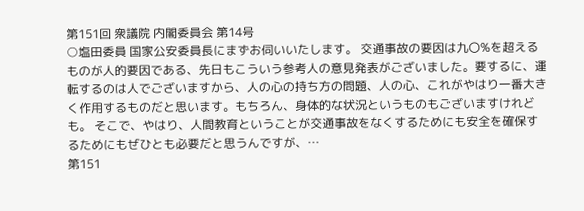第151回 衆議院 内閣委員会 第14号
○塩田委員 国家公安委員長にまずお伺いいたします。 交通事故の要因は九〇%を超えるものが人的要因である、先日もこういう参考人の意見発表がございました。要するに、運転するのは人でございますから、人の心の持ち方の問題、人の心、これがやはり一番大きく作用するものだと思います。もちろん、身体的な状況というものもございますけれども。 そこで、やはり、人間教育ということが交通事故をなくするためにも安全を確保するためにもぜひとも必要だと思うんですが、…
第151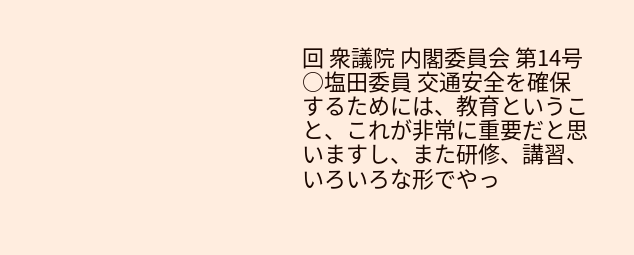回 衆議院 内閣委員会 第14号
○塩田委員 交通安全を確保するためには、教育ということ、これが非常に重要だと思いますし、また研修、講習、いろいろな形でやっ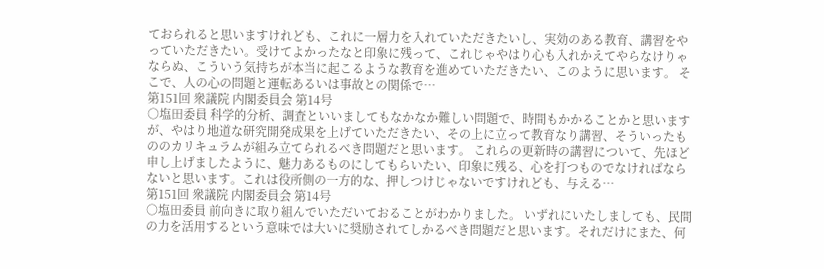ておられると思いますけれども、これに一層力を入れていただきたいし、実効のある教育、講習をやっていただきたい。受けてよかったなと印象に残って、これじゃやはり心も入れかえてやらなけりゃならぬ、こういう気持ちが本当に起こるような教育を進めていただきたい、このように思います。 そこで、人の心の問題と運転あるいは事故との関係で…
第151回 衆議院 内閣委員会 第14号
○塩田委員 科学的分析、調査といいましてもなかなか難しい問題で、時間もかかることかと思いますが、やはり地道な研究開発成果を上げていただきたい、その上に立って教育なり講習、そういったもののカリキュラムが組み立てられるべき問題だと思います。 これらの更新時の講習について、先ほど申し上げましたように、魅力あるものにしてもらいたい、印象に残る、心を打つものでなければならないと思います。これは役所側の一方的な、押しつけじゃないですけれども、与える…
第151回 衆議院 内閣委員会 第14号
○塩田委員 前向きに取り組んでいただいておることがわかりました。 いずれにいたしましても、民間の力を活用するという意味では大いに奨励されてしかるべき問題だと思います。それだけにまた、何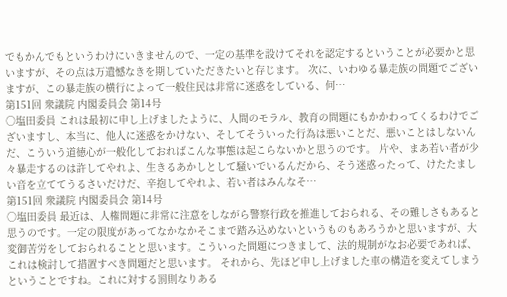でもかんでもというわけにいきませんので、一定の基準を設けてそれを認定するということが必要かと思いますが、その点は万遺憾なきを期していただきたいと存じます。 次に、いわゆる暴走族の問題でございますが、この暴走族の横行によって一般住民は非常に迷惑をしている、何…
第151回 衆議院 内閣委員会 第14号
○塩田委員 これは最初に申し上げましたように、人間のモラル、教育の問題にもかかわってくるわけでございますし、本当に、他人に迷惑をかけない、そしてそういった行為は悪いことだ、悪いことはしないんだ、こういう道徳心が一般化しておればこんな事態は起こらないかと思うのです。 片や、まあ若い者が少々暴走するのは許してやれよ、生きるあかしとして騒いでいるんだから、そう迷惑ったって、けたたましい音を立ててうるさいだけだ、辛抱してやれよ、若い者はみんなそ…
第151回 衆議院 内閣委員会 第14号
○塩田委員 最近は、人権問題に非常に注意をしながら警察行政を推進しておられる、その難しさもあると思うのです。一定の限度があってなかなかそこまで踏み込めないというものもあろうかと思いますが、大変御苦労をしておられることと思います。こういった問題につきまして、法的規制がなお必要であれば、これは検討して措置すべき問題だと思います。 それから、先ほど申し上げました車の構造を変えてしまうということですね。これに対する罰則なりある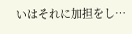いはそれに加担をし…